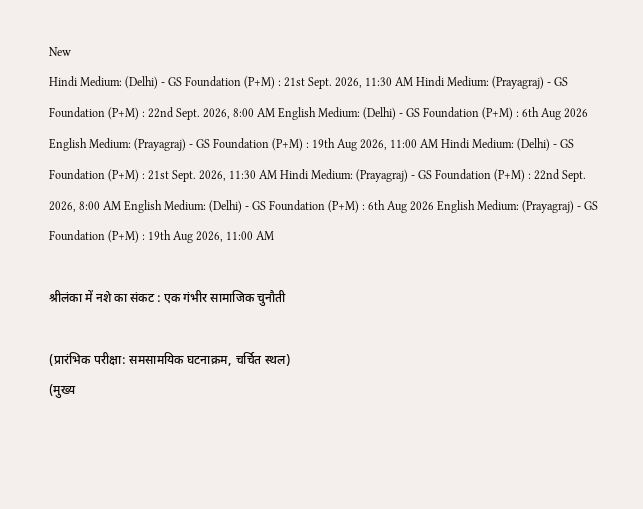New
Hindi Medium: (Delhi) - GS Foundation (P+M) : 21st Sept. 2026, 11:30 AM Hindi Medium: (Prayagraj) - GS Foundation (P+M) : 22nd Sept. 2026, 8:00 AM English Medium: (Delhi) - GS Foundation (P+M) : 6th Aug 2026 English Medium: (Prayagraj) - GS Foundation (P+M) : 19th Aug 2026, 11:00 AM Hindi Medium: (Delhi) - GS Foundation (P+M) : 21st Sept. 2026, 11:30 AM Hindi Medium: (Prayagraj) - GS Foundation (P+M) : 22nd Sept. 2026, 8:00 AM English Medium: (Delhi) - GS Foundation (P+M) : 6th Aug 2026 English Medium: (Prayagraj) - GS Foundation (P+M) : 19th Aug 2026, 11:00 AM

श्रीलंका में नशे का संकट : एक गंभीर सामाजिक चुनौती

(प्रारंभिक परीक्षा: समसामयिक घटनाक्रम, चर्चित स्थल)
(मुख्य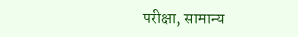परीक्षा, सामान्य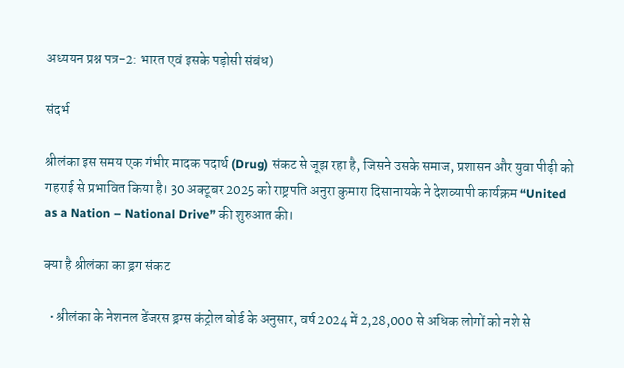अध्ययन प्रश्न पत्र-2: भारत एवं इसके पड़ोसी संबंध)

संदर्भ

श्रीलंका इस समय एक गंभीर मादक पदार्थ (Drug) संकट से जूझ रहा है, जिसने उसके समाज, प्रशासन और युवा पीढ़ी को गहराई से प्रभावित किया है। 30 अक्टूबर 2025 को राष्ट्रपति अनुरा कुमारा दिसानायके ने देशव्यापी कार्यक्रम “United as a Nation – National Drive” की शुरुआत की।

क्या है श्रीलंका का ड्रग संकट

  • श्रीलंका के नेशनल डेंजरस ड्रग्स कंट्रोल बोर्ड के अनुसार, वर्ष 2024 में 2,28,000 से अधिक लोगों को नशे से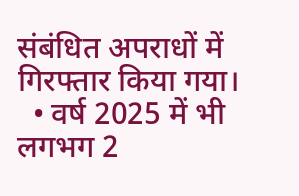संबंधित अपराधों में गिरफ्तार किया गया।
  • वर्ष 2025 में भी लगभग 2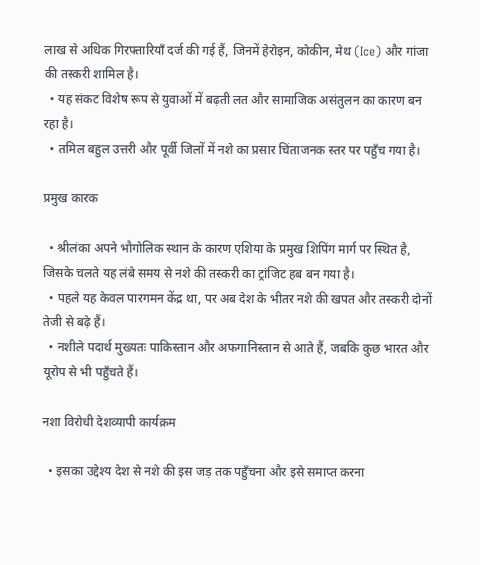लाख से अधिक गिरफ्तारियाँ दर्ज की गई हैं, जिनमें हेरोइन, कोकीन, मेथ (Ice) और गांजा की तस्करी शामिल है।
  • यह संकट विशेष रूप से युवाओं में बढ़ती लत और सामाजिक असंतुलन का कारण बन रहा है।
  • तमिल बहुल उत्तरी और पूर्वी जिलों में नशे का प्रसार चिंताजनक स्तर पर पहुँच गया है।

प्रमुख कारक

  • श्रीलंका अपने भौगोलिक स्थान के कारण एशिया के प्रमुख शिपिंग मार्ग पर स्थित है, जिसके चलते यह लंबे समय से नशे की तस्करी का ट्रांजिट हब बन गया है।
  • पहले यह केवल पारगमन केंद्र था, पर अब देश के भीतर नशे की खपत और तस्करी दोनों तेजी से बढ़े हैं।
  • नशीले पदार्थ मुख्यतः पाकिस्तान और अफगानिस्तान से आते हैं, जबकि कुछ भारत और यूरोप से भी पहुँचते हैं।

नशा विरोधी देशव्यापी कार्यक्रम

  • इसका उद्देश्य देश से नशे की इस जड़ तक पहुँचना और इसे समाप्त करना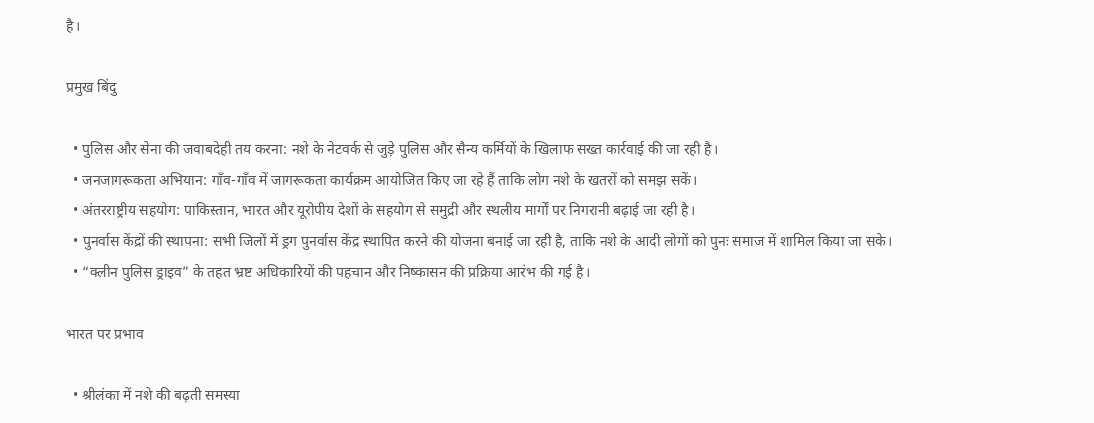है।

प्रमुख बिंदु

  • पुलिस और सेना की जवाबदेही तय करना: नशे के नेटवर्क से जुड़े पुलिस और सैन्य कर्मियों के खिलाफ सख्त कार्रवाई की जा रही है।
  • जनजागरूकता अभियान: गाँव-गाँव में जागरूकता कार्यक्रम आयोजित किए जा रहे हैं ताकि लोग नशे के खतरों को समझ सकें।
  • अंतरराष्ट्रीय सहयोग: पाकिस्तान, भारत और यूरोपीय देशों के सहयोग से समुद्री और स्थलीय मार्गों पर निगरानी बढ़ाई जा रही है।
  • पुनर्वास केंद्रों की स्थापना: सभी जिलों में ड्रग पुनर्वास केंद्र स्थापित करने की योजना बनाई जा रही है, ताकि नशे के आदी लोगों को पुनः समाज में शामिल किया जा सके।
  • “क्लीन पुलिस ड्राइव” के तहत भ्रष्ट अधिकारियों की पहचान और निष्कासन की प्रक्रिया आरंभ की गई है।

भारत पर प्रभाव

  • श्रीलंका में नशे की बढ़ती समस्या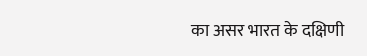का असर भारत के दक्षिणी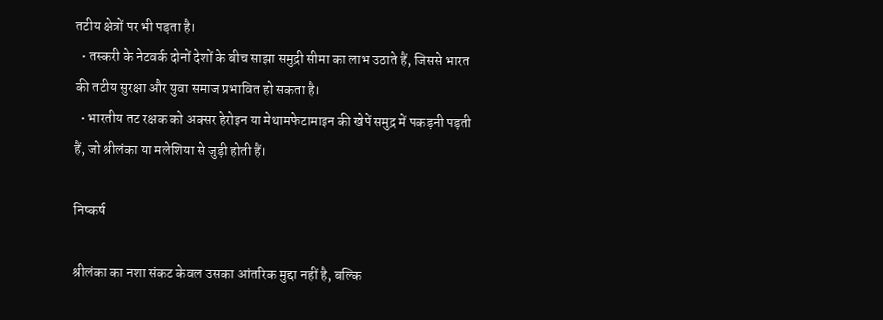तटीय क्षेत्रों पर भी पड़ता है।
  • तस्करी के नेटवर्क दोनों देशों के बीच साझा समुद्री सीमा का लाभ उठाते हैं, जिससे भारत की तटीय सुरक्षा और युवा समाज प्रभावित हो सकता है।
  • भारतीय तट रक्षक को अक्सर हेरोइन या मेथामफेटामाइन की खेपें समुद्र में पकड़नी पड़ती हैं, जो श्रीलंका या मलेशिया से जुड़ी होती हैं।

निष्कर्ष

श्रीलंका का नशा संकट केवल उसका आंतरिक मुद्दा नहीं है, बल्कि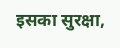इसका सुरक्षा,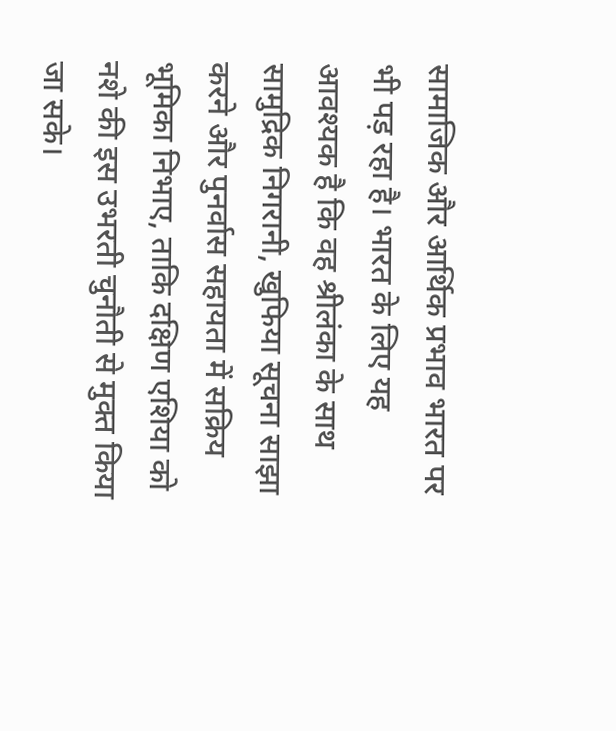सामाजिक और आर्थिक प्रभाव भारत पर भी पड़ रहा है। भारत के लिए यह आवश्यक है कि वह श्रीलंका के साथ सामुद्रिक निगरानी, खुफिया सूचना साझा करने और पुनर्वास सहायता में सक्रिय भूमिका निभाए, ताकि दक्षिण एशिया को नशे की इस उभरती चुनौती से मुक्त किया जा सके।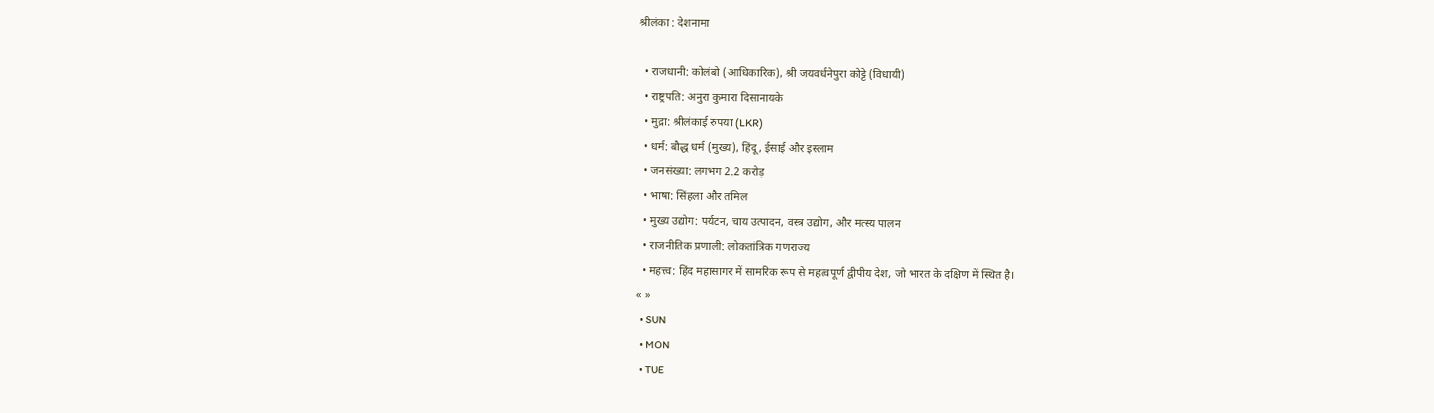श्रीलंका : देशनामा

  • राजधानी: कोलंबो (आधिकारिक), श्री जयवर्धनेपुरा कोट्टे (विधायी)
  • राष्ट्रपति: अनुरा कुमारा दिसानायके
  • मुद्रा: श्रीलंकाई रुपया (LKR)
  • धर्म: बौद्ध धर्म (मुख्य), हिंदू, ईसाई और इस्लाम
  • जनसंख्या: लगभग 2.2 करोड़
  • भाषा: सिंहला और तमिल
  • मुख्य उद्योग: पर्यटन, चाय उत्पादन, वस्त्र उद्योग, और मत्स्य पालन
  • राजनीतिक प्रणाली: लोकतांत्रिक गणराज्य
  • महत्त्व: हिंद महासागर में सामरिक रूप से महत्वपूर्ण द्वीपीय देश, जो भारत के दक्षिण में स्थित है।
« »
  • SUN
  • MON
  • TUE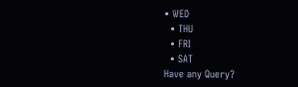• WED
  • THU
  • FRI
  • SAT
Have any Query?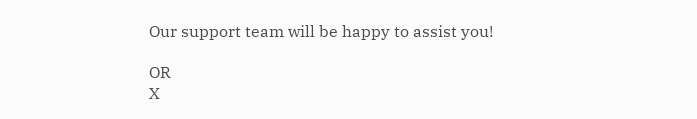Our support team will be happy to assist you!

OR
X